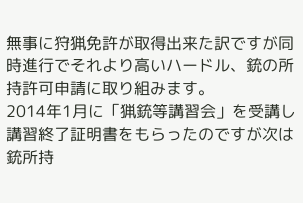無事に狩猟免許が取得出来た訳ですが同時進行でそれより高いハードル、銃の所持許可申請に取り組みます。
2014年1月に「猟銃等講習会」を受講し講習終了証明書をもらったのですが次は銃所持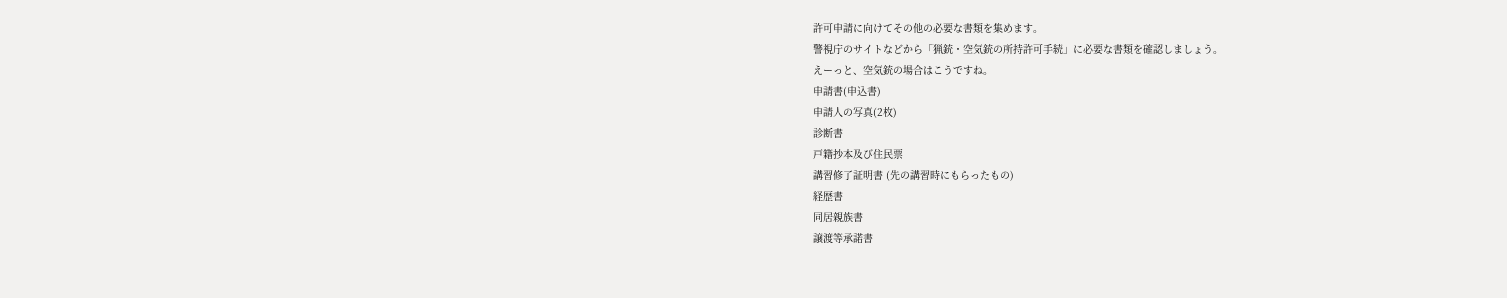許可申請に向けてその他の必要な書類を集めます。
警視庁のサイトなどから「猟銃・空気銃の所持許可手続」に必要な書類を確認しましょう。
えーっと、空気銃の場合はこうですね。
申請書(申込書)
申請人の写真(2枚)
診断書
戸籍抄本及び住民票
講習修了証明書 (先の講習時にもらったもの)
経歴書
同居親族書
譲渡等承諾書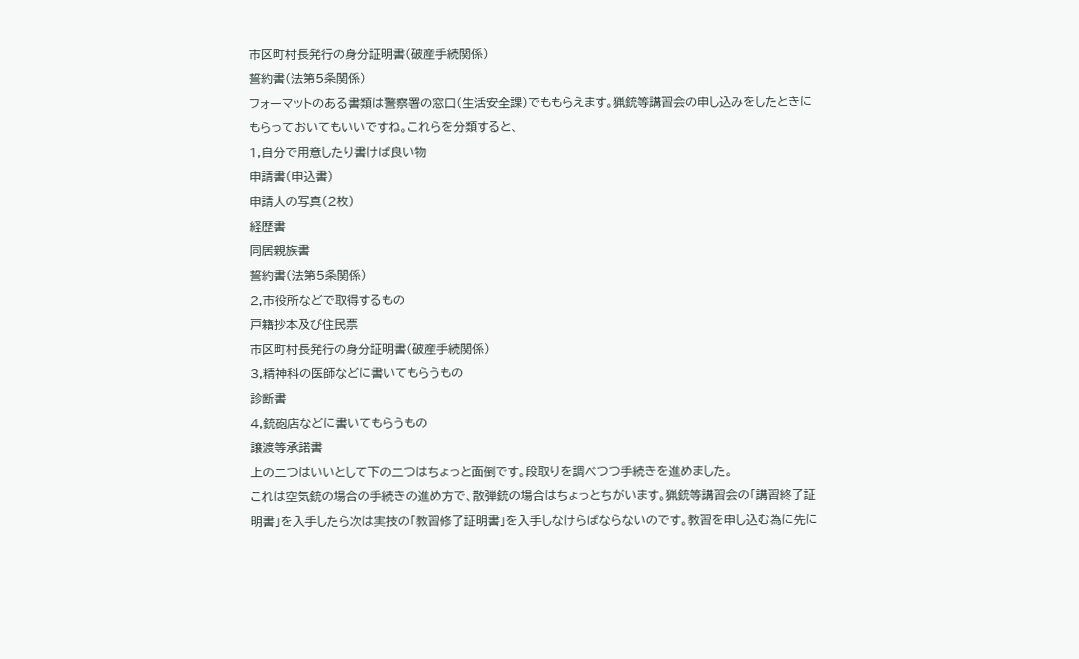市区町村長発行の身分証明書(破産手続関係)
誓約書(法第5条関係)
フォーマットのある書類は警察署の窓口(生活安全課)でももらえます。猟銃等講習会の申し込みをしたときにもらっておいてもいいですね。これらを分類すると、
1,自分で用意したり書けば良い物
申請書(申込書)
申請人の写真(2枚)
経歴書
同居親族書
誓約書(法第5条関係)
2,市役所などで取得するもの
戸籍抄本及び住民票
市区町村長発行の身分証明書(破産手続関係)
3,精神科の医師などに書いてもらうもの
診断書
4,銃砲店などに書いてもらうもの
譲渡等承諾書
上の二つはいいとして下の二つはちょっと面倒です。段取りを調べつつ手続きを進めました。
これは空気銃の場合の手続きの進め方で、散弾銃の場合はちょっとちがいます。猟銃等講習会の「講習終了証明書」を入手したら次は実技の「教習修了証明書」を入手しなけらばならないのです。教習を申し込む為に先に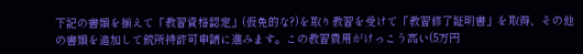下記の書類を揃えて「教習資格認定」(仮免的な?)を取り教習を受けて「教習修了証明書」を取得、その他の書類を追加して銃所持許可申請に進みます。この教習費用がけっこう高い(5万円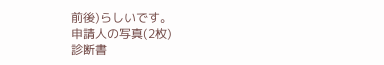前後)らしいです。
申請人の写真(2枚)
診断書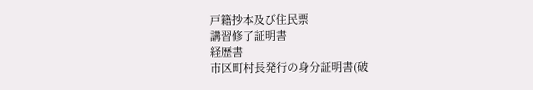戸籍抄本及び住民票
講習修了証明書
経歴書
市区町村長発行の身分証明書(破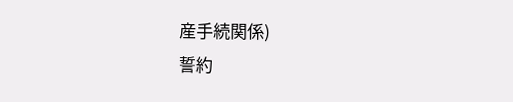産手続関係)
誓約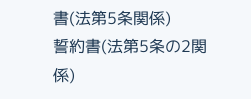書(法第5条関係)
誓約書(法第5条の2関係)